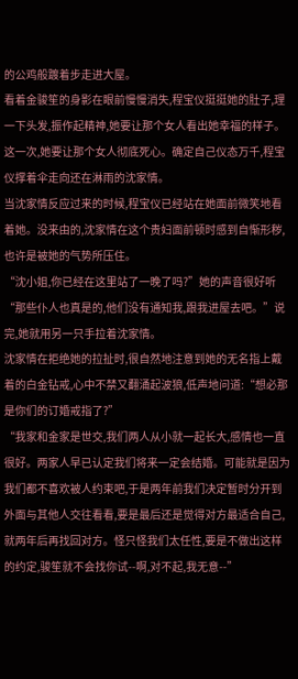的公鸡般踱着步走进大屋。
看着金骏笙的身影在眼前慢慢消失,程宝仪挺挺她的肚子,理一下头发,振作起精神,她要让那个女人看出她幸福的样子。这一次,她要让那个女人彻底死心。确定自己仪态万千,程宝仪撑着伞走向还在淋雨的沈家情。
当沈家情反应过来的时候,程宝仪已经站在她面前微笑地看着她。没来由的,沈家情在这个贵妇面前顿时感到自惭形秽,也许是被她的气势所压住。
“沈小姐,你已经在这里站了一晚了吗?”她的声音很好听“那些仆人也真是的,他们没有通知我,跟我进屋去吧。”说完,她就用另一只手拉着沈家情。
沈家情在拒绝她的拉扯时,很自然地注意到她的无名指上戴着的白金钻戒,心中不禁又翻涌起波狼,低声地问道:“想必那是你们的订婚戒指了?”
“我家和金家是世交,我们两人从小就一起长大,感情也一直很好。两家人早已认定我们将来一定会结婚。可能就是因为我们都不喜欢被人约束吧,于是两年前我们决定暂时分开到外面与其他人交往看看,要是最后还是觉得对方最适合自己,就两年后再找回对方。怪只怪我们太任性,要是不做出这样的约定,骏笙就不会找你试--啊,对不起,我无意--”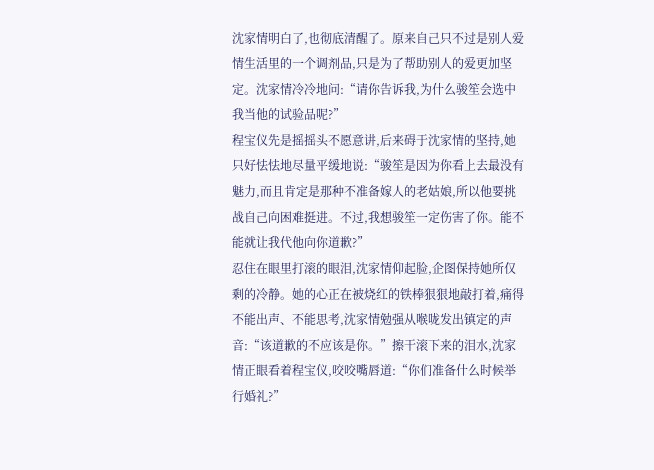沈家情明白了,也彻底清醒了。原来自己只不过是别人爱情生活里的一个调剂品,只是为了帮助别人的爱更加坚定。沈家情冷冷地问:“请你告诉我,为什么骏笙会选中我当他的试验品呢?”
程宝仪先是摇摇头不愿意讲,后来碍于沈家情的坚持,她只好怯怯地尽量平缓地说:“骏笙是因为你看上去最没有魅力,而且肯定是那种不准备嫁人的老姑娘,所以他要挑战自己向困难挺进。不过,我想骏笙一定伤害了你。能不能就让我代他向你道歉?”
忍住在眼里打滚的眼泪,沈家情仰起脸,企图保持她所仅剩的冷静。她的心正在被烧红的铁棒狠狠地敲打着,痛得不能出声、不能思考,沈家情勉强从喉咙发出镇定的声音:“该道歉的不应该是你。”擦干滚下来的泪水,沈家情正眼看着程宝仪,咬咬嘴唇道:“你们准备什么时候举行婚礼?”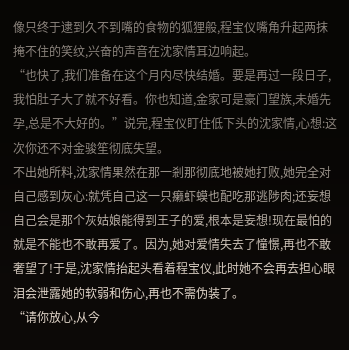像只终于逮到久不到嘴的食物的狐狸般,程宝仪嘴角升起两抹掩不住的笑纹,兴奋的声音在沈家情耳边响起。
“也快了,我们准备在这个月内尽快结婚。要是再过一段日子,我怕肚子大了就不好看。你也知道,金家可是豪门望族,未婚先孕,总是不大好的。”说完,程宝仪盯住低下头的沈家情,心想:这次你还不对金骏笙彻底失望。
不出她所料,沈家情果然在那一剎那彻底地被她打败,她完全对自己感到灰心:就凭自己这一只癞虾蟆也配吃那逃陟肉;还妄想自己会是那个灰姑娘能得到王子的爱,根本是妄想!现在最怕的就是不能也不敢再爱了。因为,她对爱情失去了憧憬,再也不敢奢望了!于是,沈家情抬起头看着程宝仪,此时她不会再去担心眼泪会泄露她的软弱和伤心,再也不需伪装了。
“请你放心,从今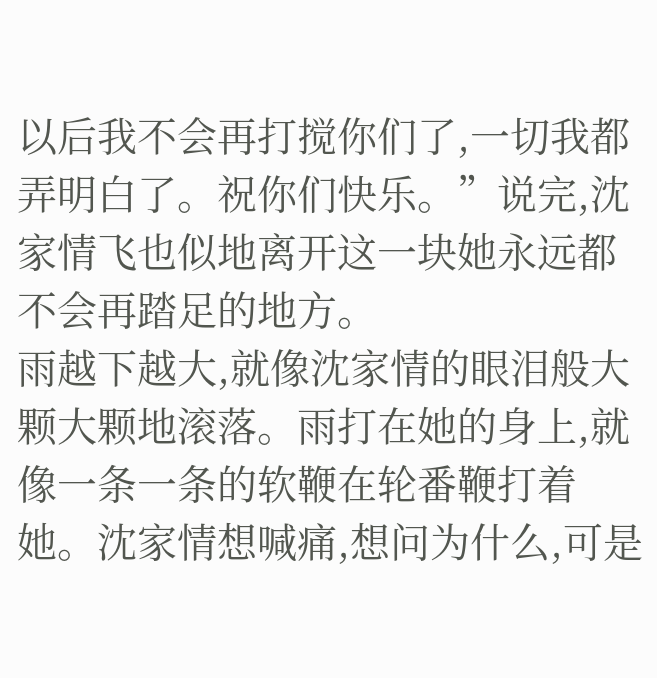以后我不会再打搅你们了,一切我都弄明白了。祝你们快乐。”说完,沈家情飞也似地离开这一块她永远都不会再踏足的地方。
雨越下越大,就像沈家情的眼泪般大颗大颗地滚落。雨打在她的身上,就像一条一条的软鞭在轮番鞭打着她。沈家情想喊痛,想问为什么,可是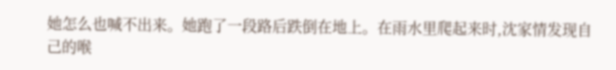她怎么也喊不出来。她跑了一段路后跌倒在地上。在雨水里爬起来时,沈家情发现自己的喉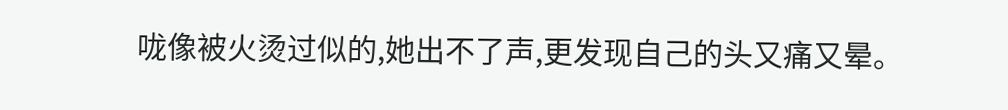咙像被火烫过似的,她出不了声,更发现自己的头又痛又晕。